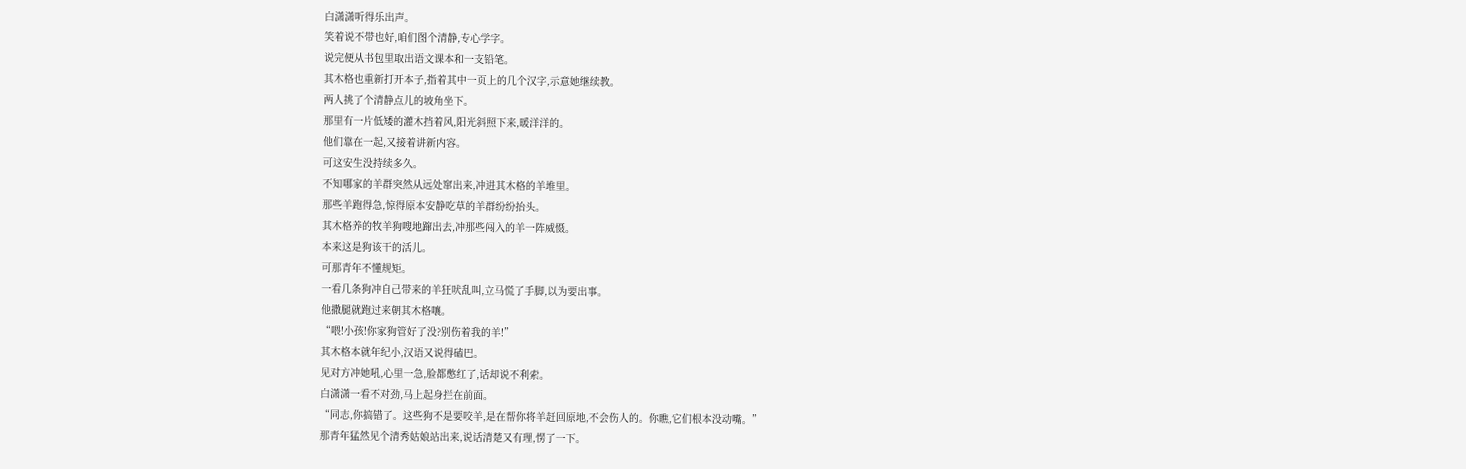白潇潇听得乐出声。
笑着说不带也好,咱们图个清静,专心学字。
说完便从书包里取出语文课本和一支铅笔。
其木格也重新打开本子,指着其中一页上的几个汉字,示意她继续教。
两人挑了个清静点儿的坡角坐下。
那里有一片低矮的灌木挡着风,阳光斜照下来,暖洋洋的。
他们靠在一起,又接着讲新内容。
可这安生没持续多久。
不知哪家的羊群突然从远处窜出来,冲进其木格的羊堆里。
那些羊跑得急,惊得原本安静吃草的羊群纷纷抬头。
其木格养的牧羊狗嗖地蹿出去,冲那些闯入的羊一阵威慑。
本来这是狗该干的活儿。
可那青年不懂规矩。
一看几条狗冲自己带来的羊狂吠乱叫,立马慌了手脚,以为要出事。
他撒腿就跑过来朝其木格嚷。
“喂!小孩!你家狗管好了没?别伤着我的羊!”
其木格本就年纪小,汉语又说得磕巴。
见对方冲她吼,心里一急,脸都憋红了,话却说不利索。
白潇潇一看不对劲,马上起身拦在前面。
“同志,你搞错了。这些狗不是要咬羊,是在帮你将羊赶回原地,不会伤人的。你瞧,它们根本没动嘴。”
那青年猛然见个清秀姑娘站出来,说话清楚又有理,愣了一下。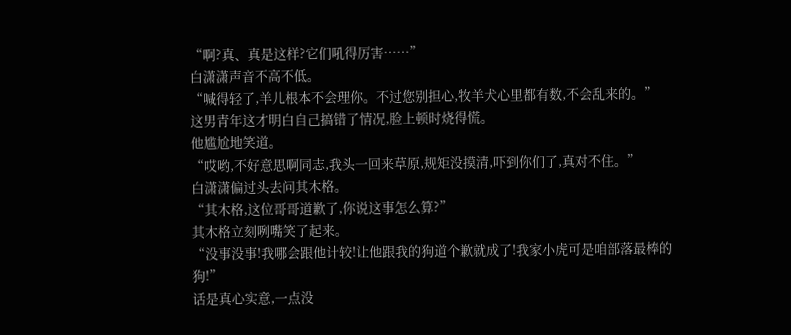“啊?真、真是这样?它们吼得厉害……”
白潇潇声音不高不低。
“喊得轻了,羊儿根本不会理你。不过您别担心,牧羊犬心里都有数,不会乱来的。”
这男青年这才明白自己搞错了情况,脸上顿时烧得慌。
他尴尬地笑道。
“哎哟,不好意思啊同志,我头一回来草原,规矩没摸清,吓到你们了,真对不住。”
白潇潇偏过头去问其木格。
“其木格,这位哥哥道歉了,你说这事怎么算?”
其木格立刻咧嘴笑了起来。
“没事没事!我哪会跟他计较!让他跟我的狗道个歉就成了!我家小虎可是咱部落最棒的狗!”
话是真心实意,一点没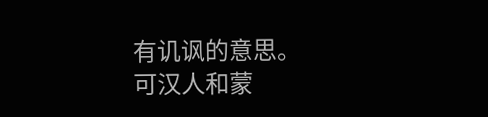有讥讽的意思。
可汉人和蒙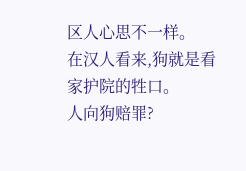区人心思不一样。
在汉人看来,狗就是看家护院的牲口。
人向狗赔罪?